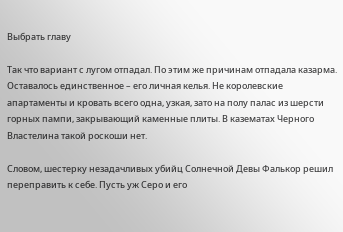Выбрать главу

Так что вариант с лугом отпадал. По этим же причинам отпадала казарма. Оставалось единственное – его личная келья. Не королевские апартаменты и кровать всего одна, узкая, зато на полу палас из шерсти горных пампи, закрывающий каменные плиты. В казематах Черного Властелина такой роскоши нет.

Словом, шестерку незадачливых убийц Солнечной Девы Фалькор решил переправить к себе. Пусть уж Серо и его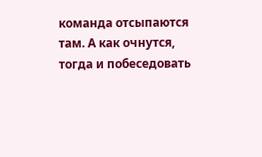команда отсыпаются там. А как очнутся, тогда и побеседовать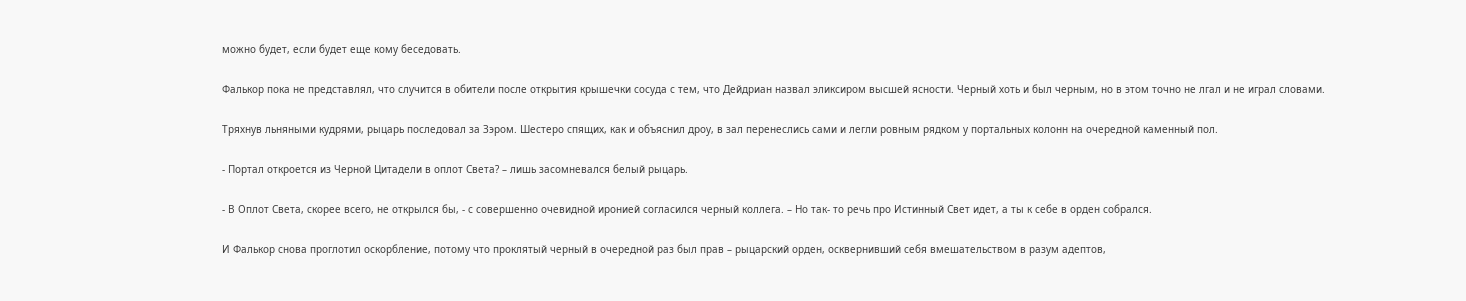можно будет, если будет еще кому беседовать.

Фалькор пока не представлял, что случится в обители после открытия крышечки сосуда с тем, что Дейдриан назвал эликсиром высшей ясности. Черный хоть и был черным, но в этом точно не лгал и не играл словами.

Тряхнув льняными кудрями, рыцарь последовал за Зэром. Шестеро спящих, как и объяснил дроу, в зал перенеслись сами и легли ровным рядком у портальных колонн на очередной каменный пол.

- Портал откроется из Черной Цитадели в оплот Света? – лишь засомневался белый рыцарь.

- В Оплот Света, скорее всего, не открылся бы, - с совершенно очевидной иронией согласился черный коллега. – Но так- то речь про Истинный Свет идет, а ты к себе в орден собрался.

И Фалькор снова проглотил оскорбление, потому что проклятый черный в очередной раз был прав – рыцарский орден, осквернивший себя вмешательством в разум адептов,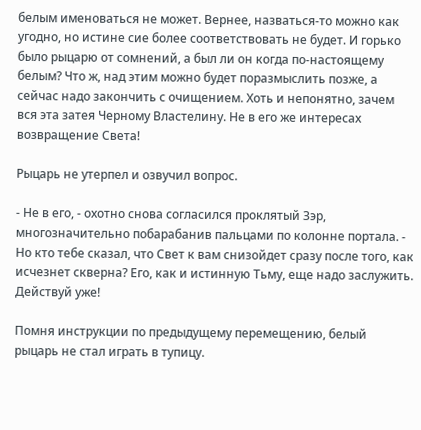белым именоваться не может. Вернее, назваться-то можно как угодно, но истине сие более соответствовать не будет. И горько было рыцарю от сомнений, а был ли он когда по-настоящему белым? Что ж, над этим можно будет поразмыслить позже, а сейчас надо закончить с очищением. Хоть и непонятно, зачем вся эта затея Черному Властелину. Не в его же интересах возвращение Света!

Рыцарь не утерпел и озвучил вопрос.

- Не в его, - охотно снова согласился проклятый Зэр, многозначительно побарабанив пальцами по колонне портала. - Но кто тебе сказал, что Свет к вам снизойдет сразу после того, как исчезнет скверна? Его, как и истинную Тьму, еще надо заслужить. Действуй уже!

Помня инструкции по предыдущему перемещению, белый рыцарь не стал играть в тупицу.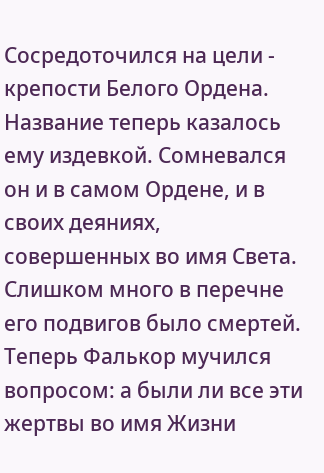Сосредоточился на цели - крепости Белого Ордена. Название теперь казалось ему издевкой. Сомневался он и в самом Ордене, и в своих деяниях, совершенных во имя Света. Слишком много в перечне его подвигов было смертей. Теперь Фалькор мучился вопросом: а были ли все эти жертвы во имя Жизни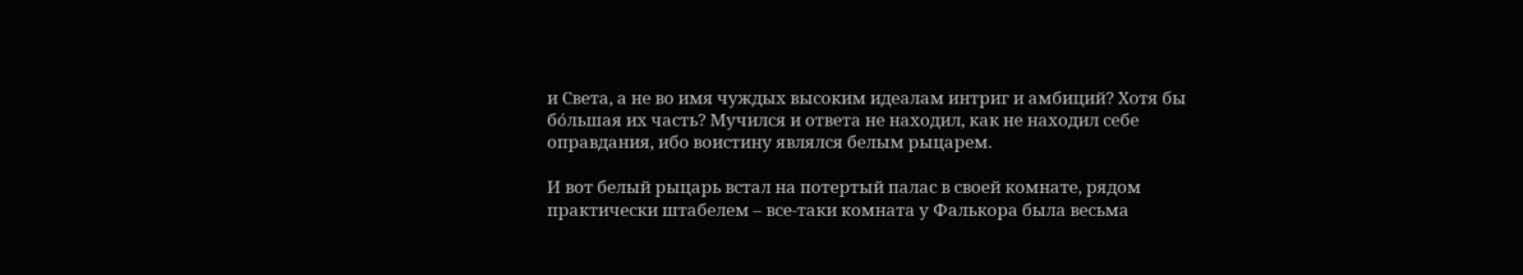и Света, а не во имя чуждых высоким идеалам интриг и амбиций? Хотя бы бóльшая их часть? Мучился и ответа не находил, как не находил себе оправдания, ибо воистину являлся белым рыцарем.

И вот белый рыцарь встал на потертый палас в своей комнате, рядом практически штабелем – все-таки комната у Фалькора была весьма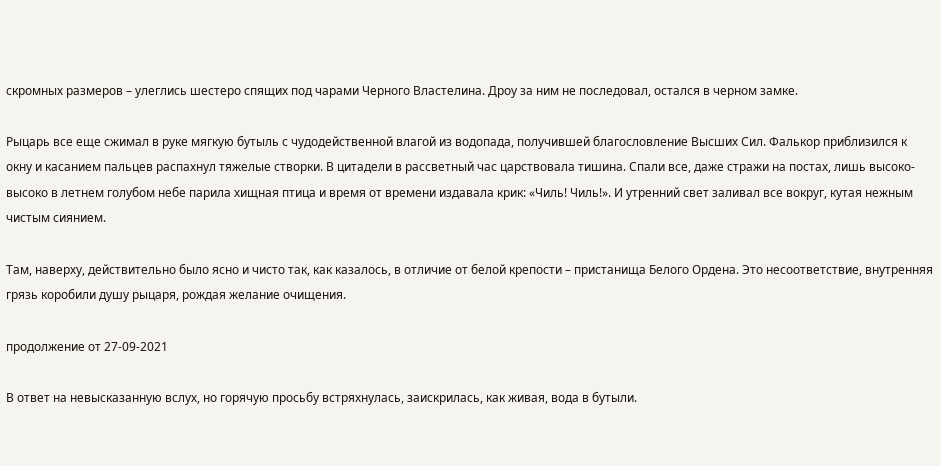скромных размеров – улеглись шестеро спящих под чарами Черного Властелина. Дроу за ним не последовал, остался в черном замке.

Рыцарь все еще сжимал в руке мягкую бутыль с чудодейственной влагой из водопада, получившей благословление Высших Сил. Фалькор приблизился к окну и касанием пальцев распахнул тяжелые створки. В цитадели в рассветный час царствовала тишина. Спали все, даже стражи на постах, лишь высоко-высоко в летнем голубом небе парила хищная птица и время от времени издавала крик: «Чиль! Чиль!». И утренний свет заливал все вокруг, кутая нежным чистым сиянием.

Там, наверху, действительно было ясно и чисто так, как казалось, в отличие от белой крепости – пристанища Белого Ордена. Это несоответствие, внутренняя грязь коробили душу рыцаря, рождая желание очищения.

продолжение от 27-09-2021

В ответ на невысказанную вслух, но горячую просьбу встряхнулась, заискрилась, как живая, вода в бутыли.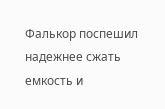Фалькор поспешил надежнее сжать емкость и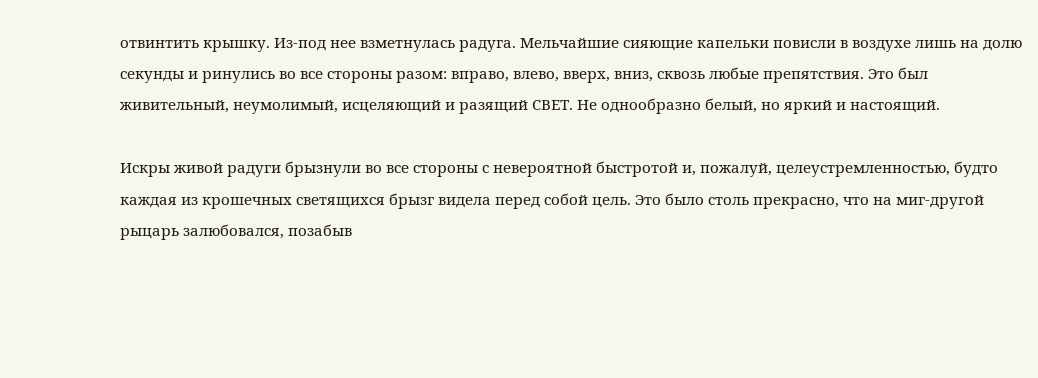отвинтить крышку. Из-под нее взметнулась радуга. Мельчайшие сияющие капельки повисли в воздухе лишь на долю секунды и ринулись во все стороны разом: вправо, влево, вверх, вниз, сквозь любые препятствия. Это был живительный, неумолимый, исцеляющий и разящий СВЕТ. Не однообразно белый, но яркий и настоящий.

Искры живой радуги брызнули во все стороны с невероятной быстротой и, пожалуй, целеустремленностью, будто каждая из крошечных светящихся брызг видела перед собой цель. Это было столь прекрасно, что на миг-другой рыцарь залюбовался, позабыв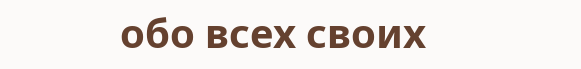обо всех своих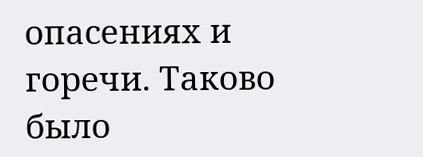опасениях и горечи. Таково было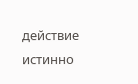действие истинно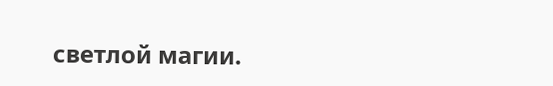светлой магии.